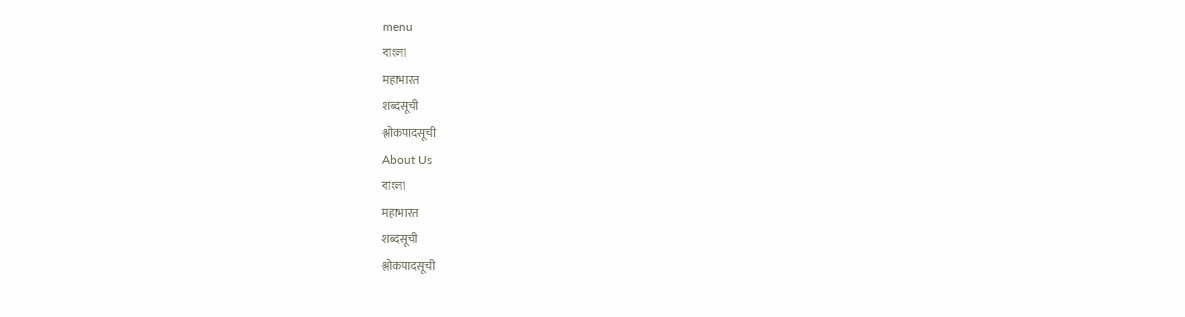menu
বাংলা
महाभारत
शब्दसूची
श्लोकपादसूची
About Us
বাংলা
महाभारत
शब्दसूची
श्लोकपादसूची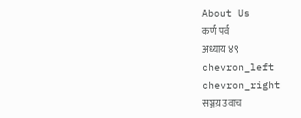About Us
कर्ण पर्व
अध्याय ४९
chevron_left
chevron_right
सञ्जय़ उवाच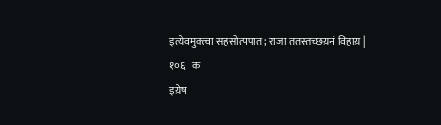इत्येवमुक्त्वा सहसोत्पपात; राजा ततस्तच्छय़नं विहाय़ |  १०६   क
इय़ेष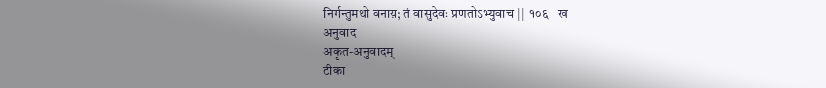निर्गन्तुमथो वनाय़; तं वासुदेवः प्रणतोऽभ्युवाच ||  १०६   ख
अनुवाद
अकृत-अनुवादम्
टीका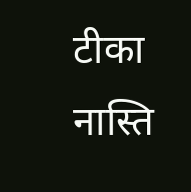टीका नास्ति